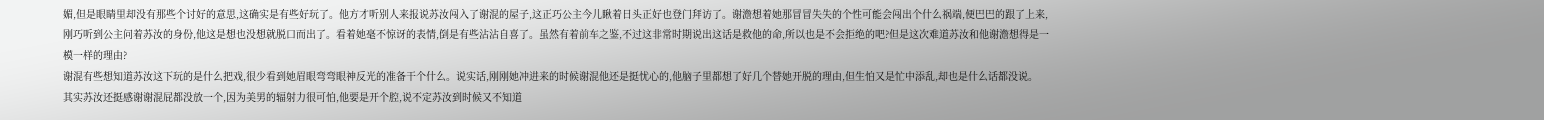媚,但是眼睛里却没有那些个讨好的意思,这确实是有些好玩了。他方才听别人来报说苏汝闯入了谢混的屋子,这正巧公主今儿瞅着日头正好也登门拜访了。谢澹想着她那冒冒失失的个性可能会闯出个什么祸端,便巴巴的跟了上来,刚巧听到公主问着苏汝的身份,他这是想也没想就脱口而出了。看着她毫不惊讶的表情,倒是有些沾沾自喜了。虽然有着前车之鉴,不过这非常时期说出这话是救他的命,所以也是不会拒绝的吧?但是这次难道苏汝和他谢澹想得是一模一样的理由?
谢混有些想知道苏汝这下玩的是什么把戏,很少看到她眉眼弯弯眼神反光的准备干个什么。说实话,刚刚她冲进来的时候谢混他还是挺忧心的,他脑子里都想了好几个替她开脱的理由,但生怕又是忙中添乱,却也是什么话都没说。
其实苏汝还挺感谢谢混屁都没放一个,因为美男的辐射力很可怕,他要是开个腔,说不定苏汝到时候又不知道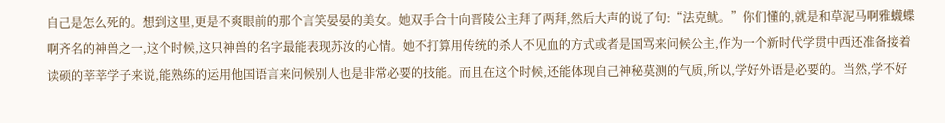自己是怎么死的。想到这里,更是不爽眼前的那个言笑晏晏的美女。她双手合十向晋陵公主拜了两拜,然后大声的说了句:“法克鱿。”你们懂的,就是和草泥马啊雅蠛蝶啊齐名的神兽之一,这个时候,这只神兽的名字最能表现苏汝的心情。她不打算用传统的杀人不见血的方式或者是国骂来问候公主,作为一个新时代学贯中西还准备接着读硕的莘莘学子来说,能熟练的运用他国语言来问候别人也是非常必要的技能。而且在这个时候,还能体现自己神秘莫测的气质,所以,学好外语是必要的。当然,学不好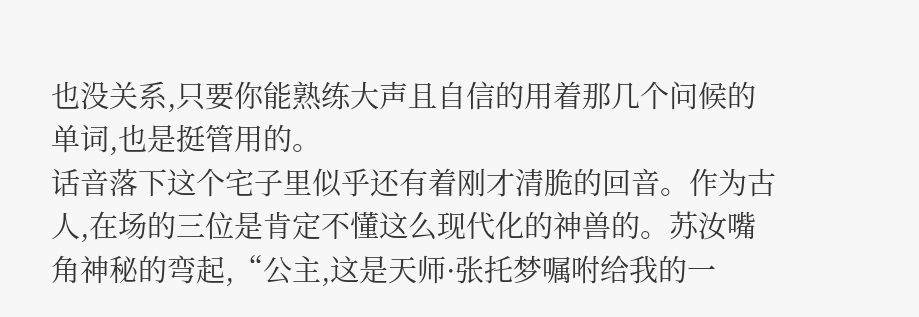也没关系,只要你能熟练大声且自信的用着那几个问候的单词,也是挺管用的。
话音落下这个宅子里似乎还有着刚才清脆的回音。作为古人,在场的三位是肯定不懂这么现代化的神兽的。苏汝嘴角神秘的弯起,“公主,这是天师·张托梦嘱咐给我的一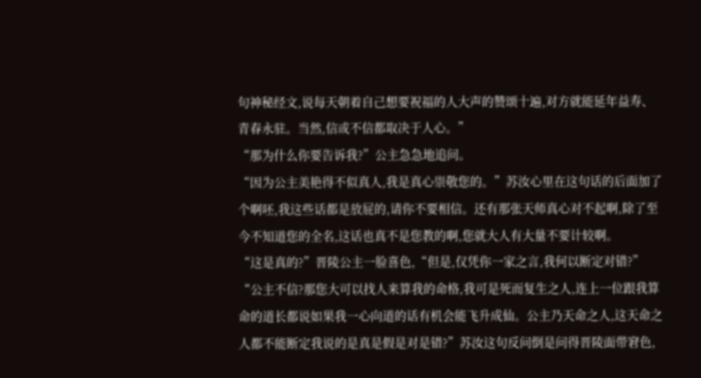句神秘经文,说每天朝着自己想要祝福的人大声的赞颂十遍,对方就能延年益寿、青春永驻。当然,信或不信都取决于人心。”
“那为什么你要告诉我?”公主急急地追问。
“因为公主美艳得不似真人,我是真心崇敬您的。”苏汝心里在这句话的后面加了个啊呸,我这些话都是放屁的,请你不要相信。还有那张天师真心对不起啊,除了至今不知道您的全名,这话也真不是您教的啊,您就大人有大量不要计较啊。
“这是真的?”晋陵公主一脸喜色,“但是,仅凭你一家之言,我何以断定对错?”
“公主不信?那您大可以找人来算我的命格,我可是死而复生之人,连上一位跟我算命的道长都说如果我一心向道的话有机会能飞升成仙。公主乃天命之人,这天命之人都不能断定我说的是真是假是对是错?”苏汝这句反问倒是问得晋陵面带窘色,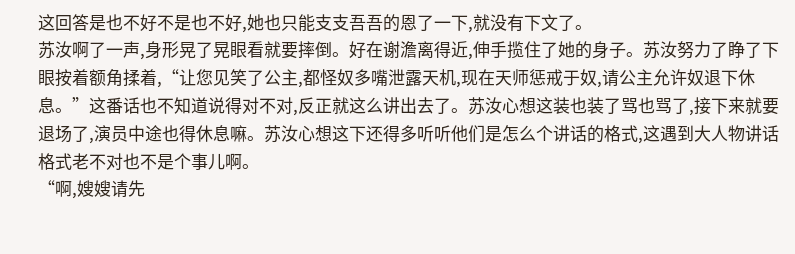这回答是也不好不是也不好,她也只能支支吾吾的恩了一下,就没有下文了。
苏汝啊了一声,身形晃了晃眼看就要摔倒。好在谢澹离得近,伸手揽住了她的身子。苏汝努力了睁了下眼按着额角揉着,“让您见笑了公主,都怪奴多嘴泄露天机,现在天师惩戒于奴,请公主允许奴退下休息。”这番话也不知道说得对不对,反正就这么讲出去了。苏汝心想这装也装了骂也骂了,接下来就要退场了,演员中途也得休息嘛。苏汝心想这下还得多听听他们是怎么个讲话的格式,这遇到大人物讲话格式老不对也不是个事儿啊。
“啊,嫂嫂请先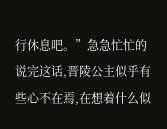行休息吧。”急急忙忙的说完这话,晋陵公主似乎有些心不在焉,在想着什么似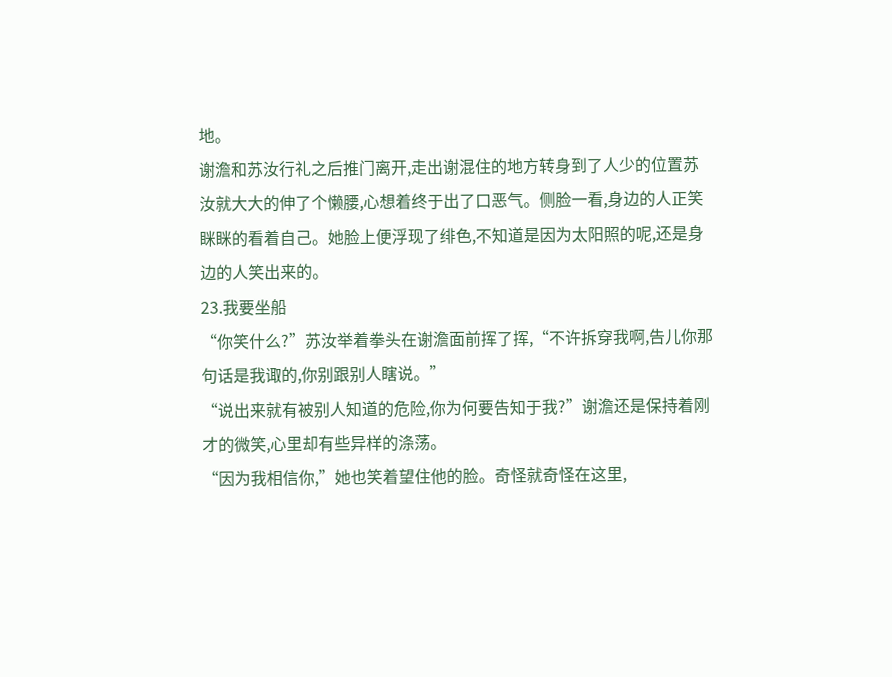地。
谢澹和苏汝行礼之后推门离开,走出谢混住的地方转身到了人少的位置苏汝就大大的伸了个懒腰,心想着终于出了口恶气。侧脸一看,身边的人正笑眯眯的看着自己。她脸上便浮现了绯色,不知道是因为太阳照的呢,还是身边的人笑出来的。
23.我要坐船
“你笑什么?”苏汝举着拳头在谢澹面前挥了挥,“不许拆穿我啊,告儿你那句话是我诹的,你别跟别人瞎说。”
“说出来就有被别人知道的危险,你为何要告知于我?”谢澹还是保持着刚才的微笑,心里却有些异样的涤荡。
“因为我相信你,”她也笑着望住他的脸。奇怪就奇怪在这里,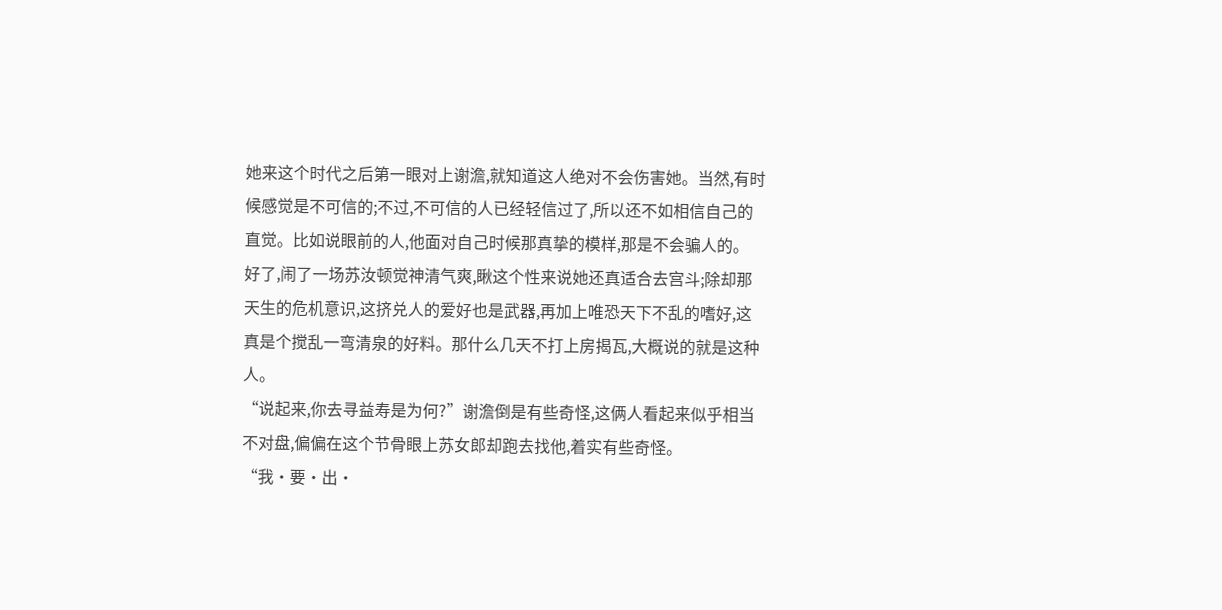她来这个时代之后第一眼对上谢澹,就知道这人绝对不会伤害她。当然,有时候感觉是不可信的;不过,不可信的人已经轻信过了,所以还不如相信自己的直觉。比如说眼前的人,他面对自己时候那真挚的模样,那是不会骗人的。
好了,闹了一场苏汝顿觉神清气爽,瞅这个性来说她还真适合去宫斗;除却那天生的危机意识,这挤兑人的爱好也是武器,再加上唯恐天下不乱的嗜好,这真是个搅乱一弯清泉的好料。那什么几天不打上房揭瓦,大概说的就是这种人。
“说起来,你去寻益寿是为何?”谢澹倒是有些奇怪,这俩人看起来似乎相当不对盘,偏偏在这个节骨眼上苏女郎却跑去找他,着实有些奇怪。
“我·要·出·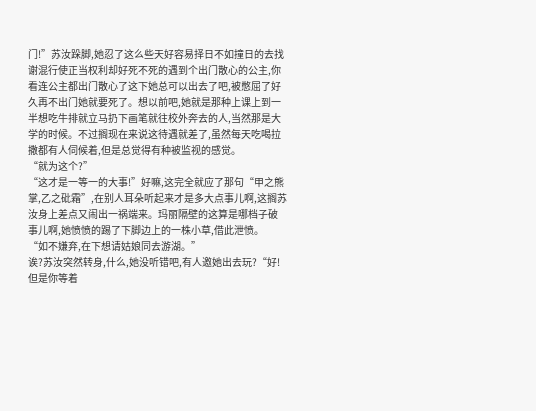门!”苏汝跺脚,她忍了这么些天好容易择日不如撞日的去找谢混行使正当权利却好死不死的遇到个出门散心的公主,你看连公主都出门散心了这下她总可以出去了吧,被憋屈了好久再不出门她就要死了。想以前吧,她就是那种上课上到一半想吃牛排就立马扔下画笔就往校外奔去的人,当然那是大学的时候。不过搁现在来说这待遇就差了,虽然每天吃喝拉撒都有人伺候着,但是总觉得有种被监视的感觉。
“就为这个?”
“这才是一等一的大事!”好嘛,这完全就应了那句“甲之熊掌,乙之砒霜”,在别人耳朵听起来才是多大点事儿啊,这搁苏汝身上差点又闹出一祸端来。玛丽隔壁的这算是哪档子破事儿啊,她愤愤的踢了下脚边上的一株小草,借此泄愤。
“如不嫌弃,在下想请姑娘同去游湖。”
诶?苏汝突然转身,什么,她没听错吧,有人邀她出去玩?“好!但是你等着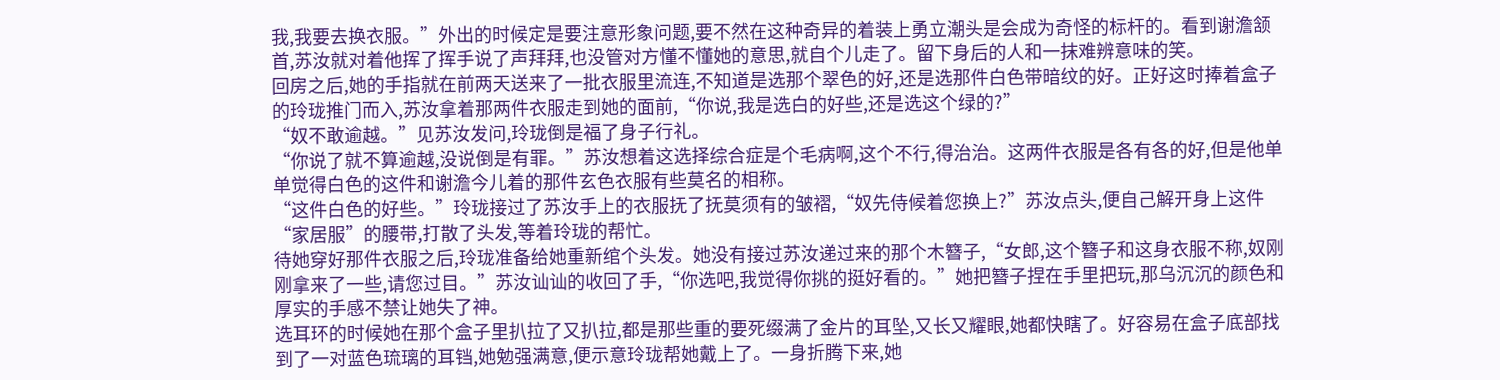我,我要去换衣服。”外出的时候定是要注意形象问题,要不然在这种奇异的着装上勇立潮头是会成为奇怪的标杆的。看到谢澹颔首,苏汝就对着他挥了挥手说了声拜拜,也没管对方懂不懂她的意思,就自个儿走了。留下身后的人和一抹难辨意味的笑。
回房之后,她的手指就在前两天送来了一批衣服里流连,不知道是选那个翠色的好,还是选那件白色带暗纹的好。正好这时捧着盒子的玲珑推门而入,苏汝拿着那两件衣服走到她的面前,“你说,我是选白的好些,还是选这个绿的?”
“奴不敢逾越。”见苏汝发问,玲珑倒是福了身子行礼。
“你说了就不算逾越,没说倒是有罪。”苏汝想着这选择综合症是个毛病啊,这个不行,得治治。这两件衣服是各有各的好,但是他单单觉得白色的这件和谢澹今儿着的那件玄色衣服有些莫名的相称。
“这件白色的好些。”玲珑接过了苏汝手上的衣服抚了抚莫须有的皱褶,“奴先侍候着您换上?”苏汝点头,便自己解开身上这件“家居服”的腰带,打散了头发,等着玲珑的帮忙。
待她穿好那件衣服之后,玲珑准备给她重新绾个头发。她没有接过苏汝递过来的那个木簪子,“女郎,这个簪子和这身衣服不称,奴刚刚拿来了一些,请您过目。”苏汝讪讪的收回了手,“你选吧,我觉得你挑的挺好看的。”她把簪子捏在手里把玩,那乌沉沉的颜色和厚实的手感不禁让她失了神。
选耳环的时候她在那个盒子里扒拉了又扒拉,都是那些重的要死缀满了金片的耳坠,又长又耀眼,她都快瞎了。好容易在盒子底部找到了一对蓝色琉璃的耳铛,她勉强满意,便示意玲珑帮她戴上了。一身折腾下来,她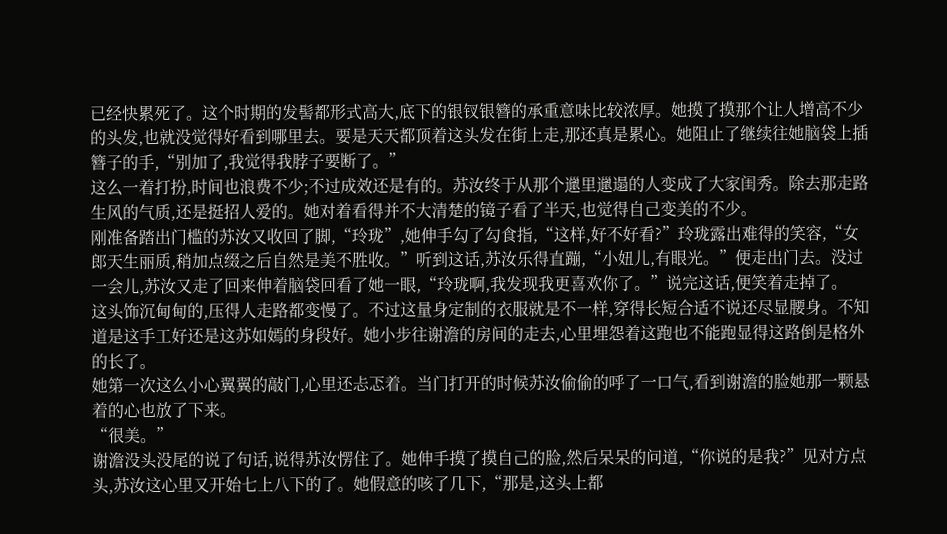已经快累死了。这个时期的发髻都形式高大,底下的银钗银簪的承重意味比较浓厚。她摸了摸那个让人增高不少的头发,也就没觉得好看到哪里去。要是天天都顶着这头发在街上走,那还真是累心。她阻止了继续往她脑袋上插簪子的手,“别加了,我觉得我脖子要断了。”
这么一着打扮,时间也浪费不少;不过成效还是有的。苏汝终于从那个邋里邋遢的人变成了大家闺秀。除去那走路生风的气质,还是挺招人爱的。她对着看得并不大清楚的镜子看了半天,也觉得自己变美的不少。
刚准备踏出门槛的苏汝又收回了脚,“玲珑”,她伸手勾了勾食指,“这样,好不好看?”玲珑露出难得的笑容,“女郎天生丽质,稍加点缀之后自然是美不胜收。”听到这话,苏汝乐得直蹦,“小妞儿,有眼光。”便走出门去。没过一会儿,苏汝又走了回来伸着脑袋回看了她一眼,“玲珑啊,我发现我更喜欢你了。”说完这话,便笑着走掉了。
这头饰沉甸甸的,压得人走路都变慢了。不过这量身定制的衣服就是不一样,穿得长短合适不说还尽显腰身。不知道是这手工好还是这苏如嫣的身段好。她小步往谢澹的房间的走去,心里埋怨着这跑也不能跑显得这路倒是格外的长了。
她第一次这么小心翼翼的敲门,心里还忐忑着。当门打开的时候苏汝偷偷的呼了一口气,看到谢澹的脸她那一颗悬着的心也放了下来。
“很美。”
谢澹没头没尾的说了句话,说得苏汝愣住了。她伸手摸了摸自己的脸,然后呆呆的问道,“你说的是我?”见对方点头,苏汝这心里又开始七上八下的了。她假意的咳了几下,“那是,这头上都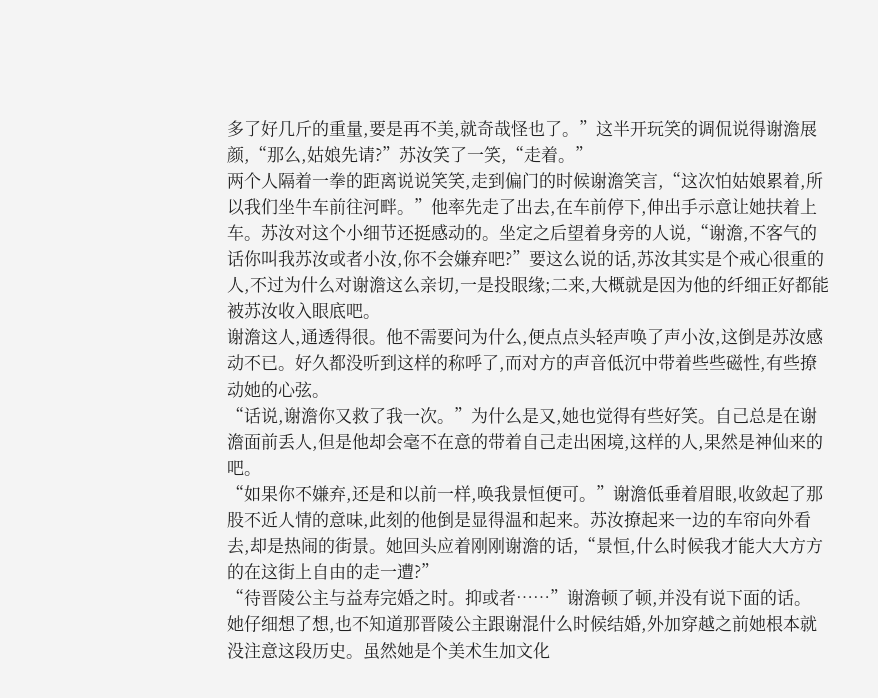多了好几斤的重量,要是再不美,就奇哉怪也了。”这半开玩笑的调侃说得谢澹展颜,“那么,姑娘先请?”苏汝笑了一笑,“走着。”
两个人隔着一拳的距离说说笑笑,走到偏门的时候谢澹笑言,“这次怕姑娘累着,所以我们坐牛车前往河畔。”他率先走了出去,在车前停下,伸出手示意让她扶着上车。苏汝对这个小细节还挺感动的。坐定之后望着身旁的人说,“谢澹,不客气的话你叫我苏汝或者小汝,你不会嫌弃吧?”要这么说的话,苏汝其实是个戒心很重的人,不过为什么对谢澹这么亲切,一是投眼缘;二来,大概就是因为他的纤细正好都能被苏汝收入眼底吧。
谢澹这人,通透得很。他不需要问为什么,便点点头轻声唤了声小汝,这倒是苏汝感动不已。好久都没听到这样的称呼了,而对方的声音低沉中带着些些磁性,有些撩动她的心弦。
“话说,谢澹你又救了我一次。”为什么是又,她也觉得有些好笑。自己总是在谢澹面前丢人,但是他却会毫不在意的带着自己走出困境,这样的人,果然是神仙来的吧。
“如果你不嫌弃,还是和以前一样,唤我景恒便可。”谢澹低垂着眉眼,收敛起了那股不近人情的意味,此刻的他倒是显得温和起来。苏汝撩起来一边的车帘向外看去,却是热闹的街景。她回头应着刚刚谢澹的话,“景恒,什么时候我才能大大方方的在这街上自由的走一遭?”
“待晋陵公主与益寿完婚之时。抑或者……”谢澹顿了顿,并没有说下面的话。
她仔细想了想,也不知道那晋陵公主跟谢混什么时候结婚,外加穿越之前她根本就没注意这段历史。虽然她是个美术生加文化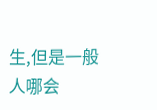生,但是一般人哪会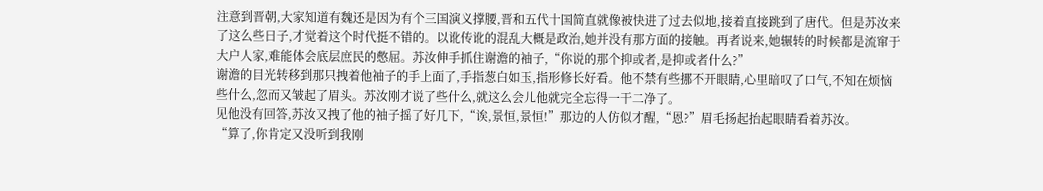注意到晋朝,大家知道有魏还是因为有个三国演义撑腰,晋和五代十国简直就像被快进了过去似地,接着直接跳到了唐代。但是苏汝来了这么些日子,才觉着这个时代挺不错的。以讹传讹的混乱大概是政治,她并没有那方面的接触。再者说来,她辗转的时候都是流窜于大户人家,难能体会底层庶民的憋屈。苏汝伸手抓住谢澹的袖子,“你说的那个抑或者,是抑或者什么?”
谢澹的目光转移到那只拽着他袖子的手上面了,手指葱白如玉,指形修长好看。他不禁有些挪不开眼睛,心里暗叹了口气,不知在烦恼些什么,忽而又皱起了眉头。苏汝刚才说了些什么,就这么会儿他就完全忘得一干二净了。
见他没有回答,苏汝又拽了他的袖子摇了好几下,“诶,景恒,景恒!”那边的人仿似才醒,“恩?”眉毛扬起抬起眼睛看着苏汝。
“算了,你肯定又没听到我刚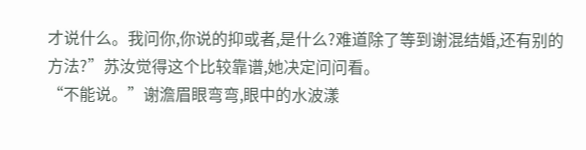才说什么。我问你,你说的抑或者,是什么?难道除了等到谢混结婚,还有别的方法?”苏汝觉得这个比较靠谱,她决定问问看。
“不能说。”谢澹眉眼弯弯,眼中的水波漾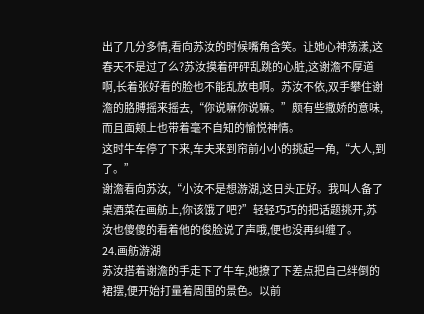出了几分多情,看向苏汝的时候嘴角含笑。让她心神荡漾,这春天不是过了么?苏汝摸着砰砰乱跳的心脏,这谢澹不厚道啊,长着张好看的脸也不能乱放电啊。苏汝不依,双手攀住谢澹的胳膊摇来摇去,“你说嘛你说嘛。”颇有些撒娇的意味,而且面颊上也带着毫不自知的愉悦神情。
这时牛车停了下来,车夫来到帘前小小的挑起一角,“大人,到了。”
谢澹看向苏汝,“小汝不是想游湖,这日头正好。我叫人备了桌酒菜在画舫上,你该饿了吧?”轻轻巧巧的把话题挑开,苏汝也傻傻的看着他的俊脸说了声哦,便也没再纠缠了。
24.画舫游湖
苏汝搭着谢澹的手走下了牛车,她撩了下差点把自己绊倒的裙摆,便开始打量着周围的景色。以前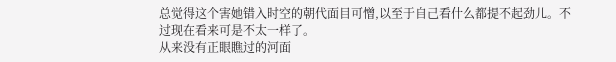总觉得这个害她错入时空的朝代面目可憎,以至于自己看什么都提不起劲儿。不过现在看来可是不太一样了。
从来没有正眼瞧过的河面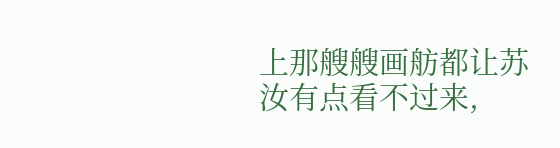上那艘艘画舫都让苏汝有点看不过来,